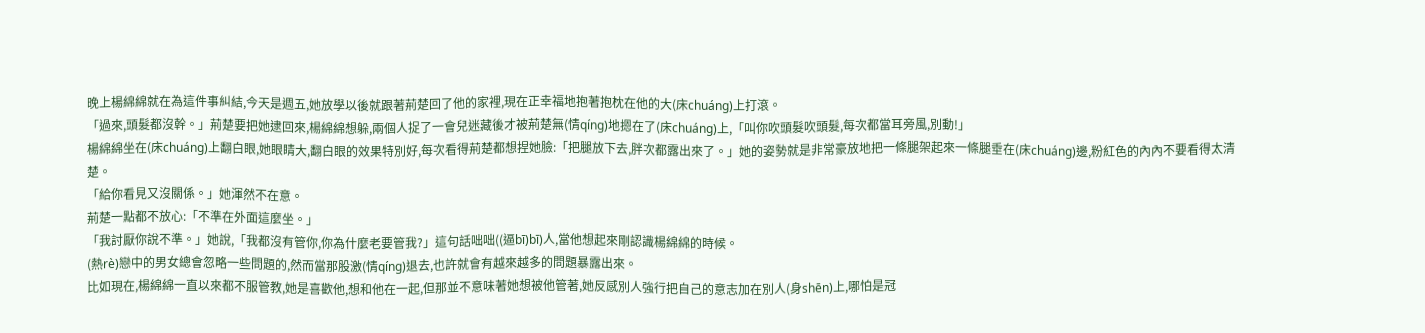晚上楊綿綿就在為這件事糾結,今天是週五,她放學以後就跟著荊楚回了他的家裡,現在正幸福地抱著抱枕在他的大(床chuáng)上打滾。
「過來,頭髮都沒幹。」荊楚要把她逮回來,楊綿綿想躲,兩個人捉了一會兒迷藏後才被荊楚無(情qíng)地摁在了(床chuáng)上,「叫你吹頭髮吹頭髮,每次都當耳旁風,別動!」
楊綿綿坐在(床chuáng)上翻白眼,她眼睛大,翻白眼的效果特別好,每次看得荊楚都想捏她臉:「把腿放下去,胖次都露出來了。」她的姿勢就是非常豪放地把一條腿架起來一條腿垂在(床chuáng)邊,粉紅色的內內不要看得太清楚。
「給你看見又沒關係。」她渾然不在意。
荊楚一點都不放心:「不準在外面這麼坐。」
「我討厭你說不準。」她說,「我都沒有管你,你為什麼老要管我?」這句話咄咄((逼bī)bī)人,當他想起來剛認識楊綿綿的時候。
(熱rè)戀中的男女總會忽略一些問題的,然而當那股激(情qíng)退去,也許就會有越來越多的問題暴露出來。
比如現在,楊綿綿一直以來都不服管教,她是喜歡他,想和他在一起,但那並不意味著她想被他管著,她反感別人強行把自己的意志加在別人(身shēn)上,哪怕是冠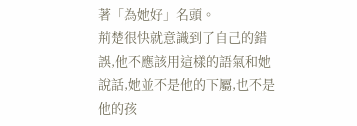著「為她好」名頭。
荊楚很快就意識到了自己的錯誤,他不應該用這樣的語氣和她說話,她並不是他的下屬,也不是他的孩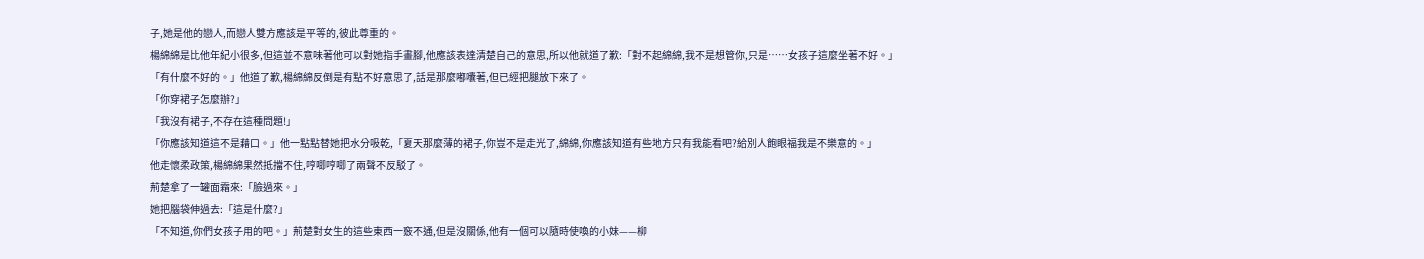子,她是他的戀人,而戀人雙方應該是平等的,彼此尊重的。
楊綿綿是比他年紀小很多,但這並不意味著他可以對她指手畫腳,他應該表達清楚自己的意思,所以他就道了歉:「對不起綿綿,我不是想管你,只是……女孩子這麼坐著不好。」
「有什麼不好的。」他道了歉,楊綿綿反倒是有點不好意思了,話是那麼嘟囔著,但已經把腿放下來了。
「你穿裙子怎麼辦?」
「我沒有裙子,不存在這種問題!」
「你應該知道這不是藉口。」他一點點替她把水分吸乾,「夏天那麼薄的裙子,你豈不是走光了,綿綿,你應該知道有些地方只有我能看吧?給別人飽眼福我是不樂意的。」
他走懷柔政策,楊綿綿果然抵擋不住,哼唧哼唧了兩聲不反駁了。
荊楚拿了一罐面霜來:「臉過來。」
她把腦袋伸過去:「這是什麼?」
「不知道,你們女孩子用的吧。」荊楚對女生的這些東西一竅不通,但是沒關係,他有一個可以隨時使喚的小妹——柳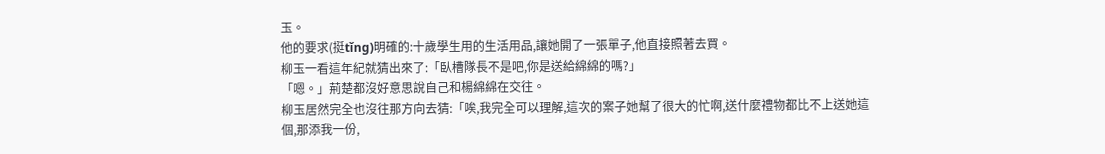玉。
他的要求(挺tǐng)明確的:十歲學生用的生活用品,讓她開了一張單子,他直接照著去買。
柳玉一看這年紀就猜出來了:「臥槽隊長不是吧,你是送給綿綿的嗎?」
「嗯。」荊楚都沒好意思說自己和楊綿綿在交往。
柳玉居然完全也沒往那方向去猜:「唉,我完全可以理解,這次的案子她幫了很大的忙啊,送什麼禮物都比不上送她這個,那添我一份,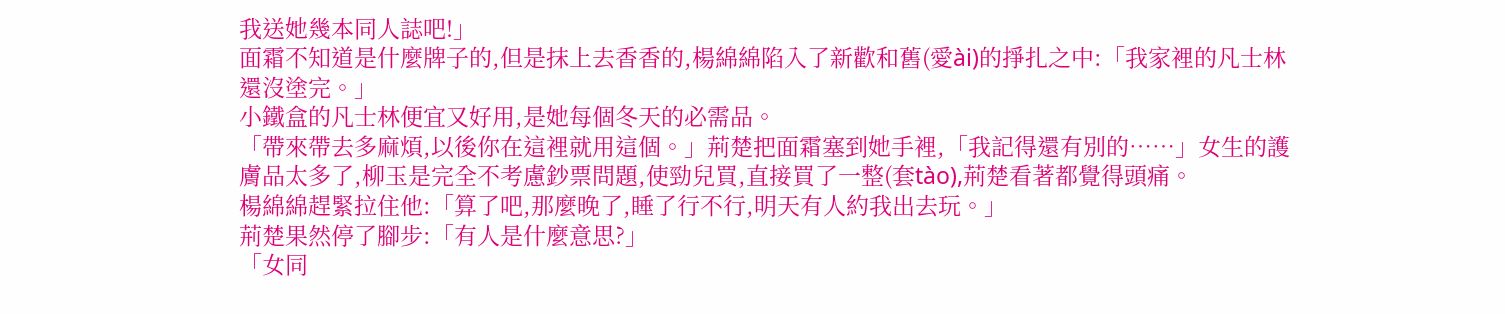我送她幾本同人誌吧!」
面霜不知道是什麼牌子的,但是抹上去香香的,楊綿綿陷入了新歡和舊(愛ài)的掙扎之中:「我家裡的凡士林還沒塗完。」
小鐵盒的凡士林便宜又好用,是她每個冬天的必需品。
「帶來帶去多麻煩,以後你在這裡就用這個。」荊楚把面霜塞到她手裡,「我記得還有別的……」女生的護膚品太多了,柳玉是完全不考慮鈔票問題,使勁兒買,直接買了一整(套tào),荊楚看著都覺得頭痛。
楊綿綿趕緊拉住他:「算了吧,那麼晚了,睡了行不行,明天有人約我出去玩。」
荊楚果然停了腳步:「有人是什麼意思?」
「女同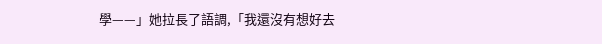學——」她拉長了語調,「我還沒有想好去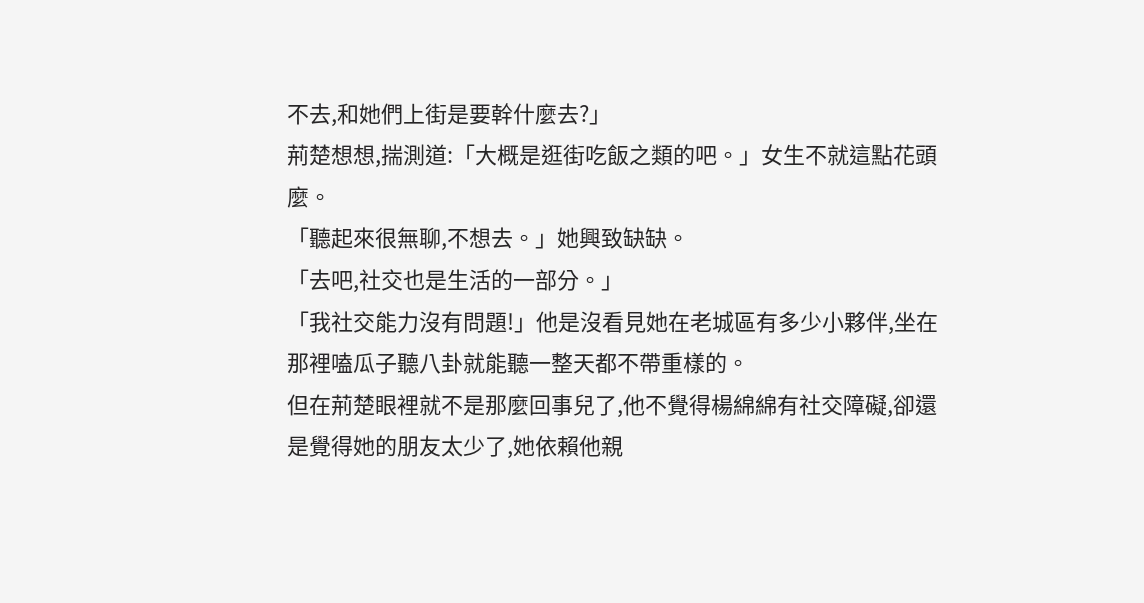不去,和她們上街是要幹什麼去?」
荊楚想想,揣測道:「大概是逛街吃飯之類的吧。」女生不就這點花頭麼。
「聽起來很無聊,不想去。」她興致缺缺。
「去吧,社交也是生活的一部分。」
「我社交能力沒有問題!」他是沒看見她在老城區有多少小夥伴,坐在那裡嗑瓜子聽八卦就能聽一整天都不帶重樣的。
但在荊楚眼裡就不是那麼回事兒了,他不覺得楊綿綿有社交障礙,卻還是覺得她的朋友太少了,她依賴他親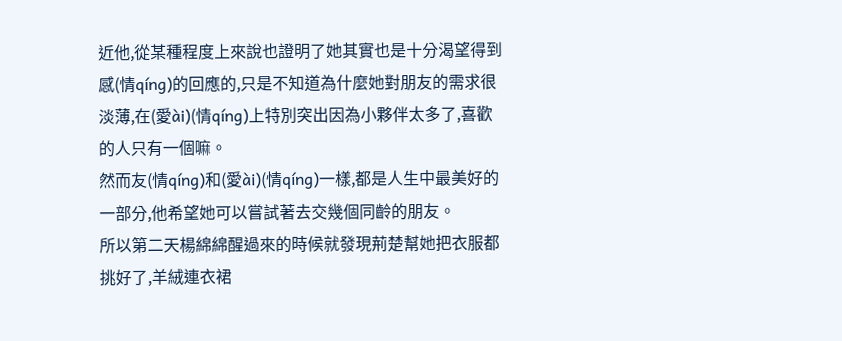近他,從某種程度上來說也證明了她其實也是十分渴望得到感(情qíng)的回應的,只是不知道為什麼她對朋友的需求很淡薄,在(愛ài)(情qíng)上特別突出因為小夥伴太多了,喜歡的人只有一個嘛。
然而友(情qíng)和(愛ài)(情qíng)一樣,都是人生中最美好的一部分,他希望她可以嘗試著去交幾個同齡的朋友。
所以第二天楊綿綿醒過來的時候就發現荊楚幫她把衣服都挑好了,羊絨連衣裙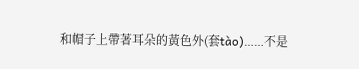和帽子上帶著耳朵的黃色外(套tào)……不是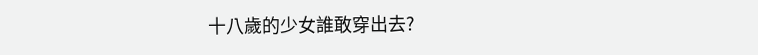十八歲的少女誰敢穿出去?